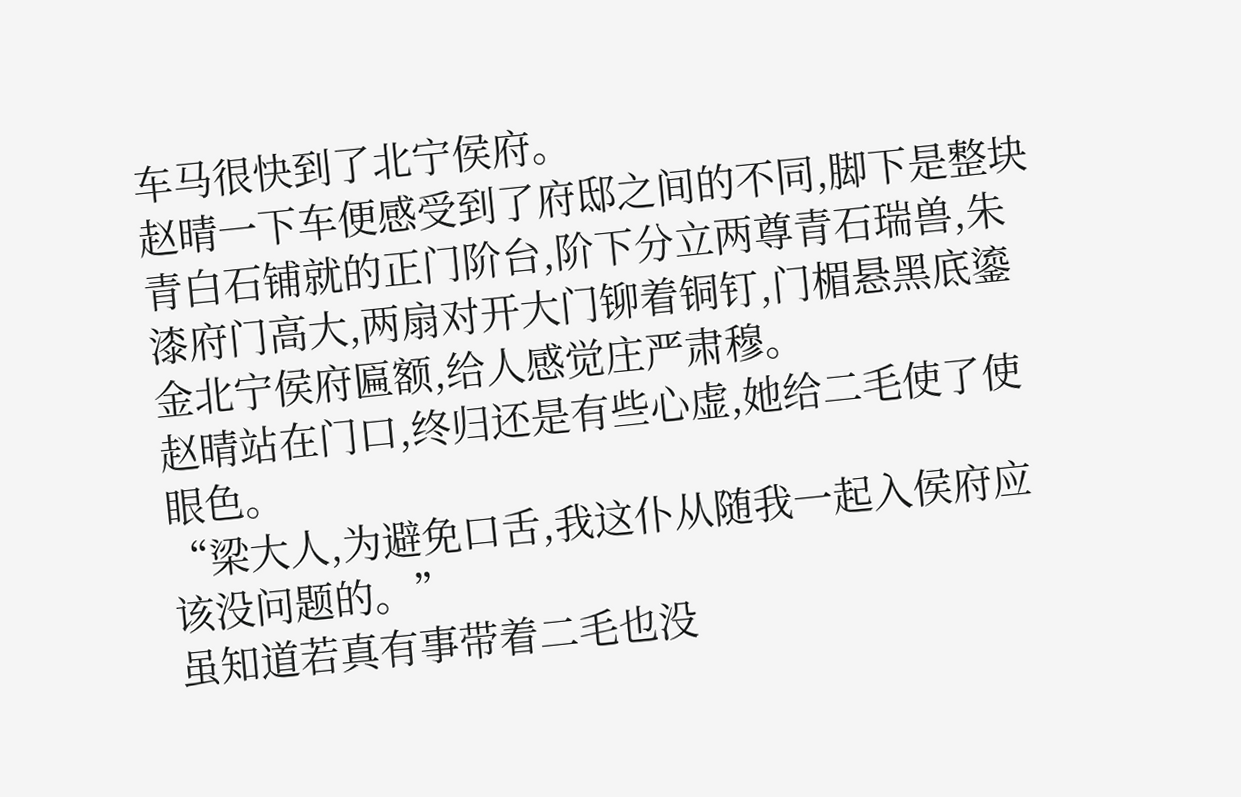车马很快到了北宁侯府。
赵晴一下车便感受到了府邸之间的不同,脚下是整块青白石铺就的正门阶台,阶下分立两尊青石瑞兽,朱漆府门高大,两扇对开大门铆着铜钉,门楣悬黑底鎏金北宁侯府匾额,给人感觉庄严肃穆。
赵晴站在门口,终归还是有些心虚,她给二毛使了使眼色。
“梁大人,为避免口舌,我这仆从随我一起入侯府应该没问题的。”
虽知道若真有事带着二毛也没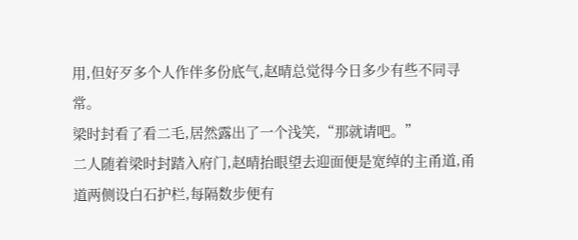用,但好歹多个人作伴多份底气,赵晴总觉得今日多少有些不同寻常。
梁时封看了看二毛,居然露出了一个浅笑,“那就请吧。”
二人随着梁时封踏入府门,赵晴抬眼望去迎面便是宽绰的主甬道,甬道两侧设白石护栏,每隔数步便有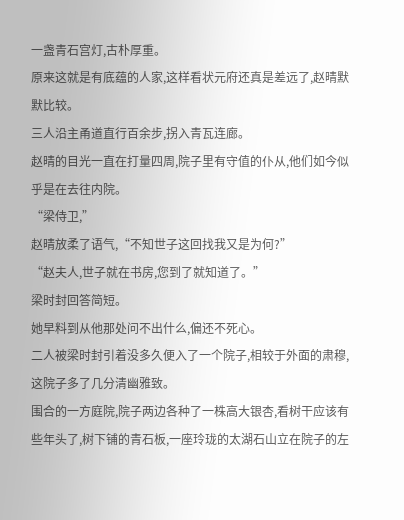一盏青石宫灯,古朴厚重。
原来这就是有底蕴的人家,这样看状元府还真是差远了,赵晴默默比较。
三人沿主甬道直行百余步,拐入青瓦连廊。
赵晴的目光一直在打量四周,院子里有守值的仆从,他们如今似乎是在去往内院。
“梁侍卫,”
赵晴放柔了语气,“不知世子这回找我又是为何?”
“赵夫人,世子就在书房,您到了就知道了。”
梁时封回答简短。
她早料到从他那处问不出什么,偏还不死心。
二人被梁时封引着没多久便入了一个院子,相较于外面的肃穆,这院子多了几分清幽雅致。
围合的一方庭院,院子两边各种了一株高大银杏,看树干应该有些年头了,树下铺的青石板,一座玲珑的太湖石山立在院子的左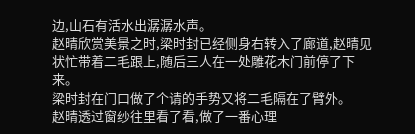边,山石有活水出潺潺水声。
赵晴欣赏美景之时,梁时封已经侧身右转入了廊道,赵晴见状忙带着二毛跟上,随后三人在一处雕花木门前停了下来。
梁时封在门口做了个请的手势又将二毛隔在了臂外。
赵晴透过窗纱往里看了看,做了一番心理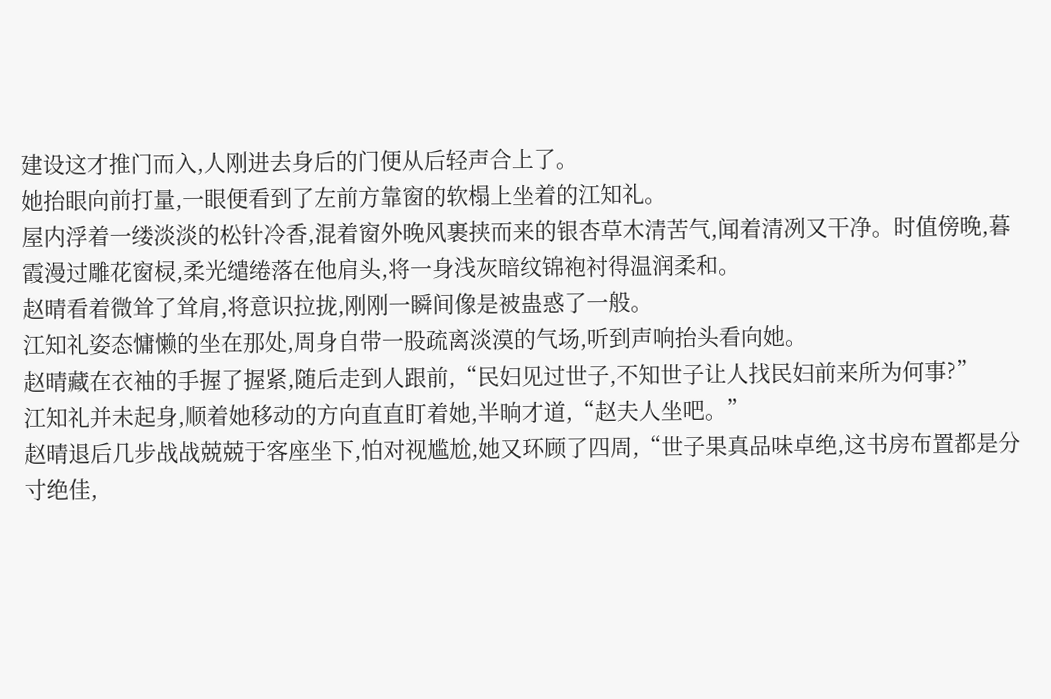建设这才推门而入,人刚进去身后的门便从后轻声合上了。
她抬眼向前打量,一眼便看到了左前方靠窗的软榻上坐着的江知礼。
屋内浮着一缕淡淡的松针冷香,混着窗外晚风裹挟而来的银杏草木清苦气,闻着清冽又干净。时值傍晚,暮霞漫过雕花窗棂,柔光缱绻落在他肩头,将一身浅灰暗纹锦袍衬得温润柔和。
赵晴看着微耸了耸肩,将意识拉拢,刚刚一瞬间像是被蛊惑了一般。
江知礼姿态慵懒的坐在那处,周身自带一股疏离淡漠的气场,听到声响抬头看向她。
赵晴藏在衣袖的手握了握紧,随后走到人跟前,“民妇见过世子,不知世子让人找民妇前来所为何事?”
江知礼并未起身,顺着她移动的方向直直盯着她,半晌才道,“赵夫人坐吧。”
赵晴退后几步战战兢兢于客座坐下,怕对视尴尬,她又环顾了四周,“世子果真品味卓绝,这书房布置都是分寸绝佳,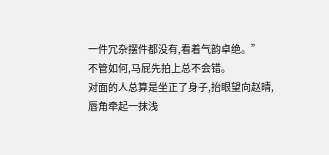一件冗杂摆件都没有,看着气韵卓绝。”
不管如何,马屁先拍上总不会错。
对面的人总算是坐正了身子,抬眼望向赵晴,唇角牵起一抹浅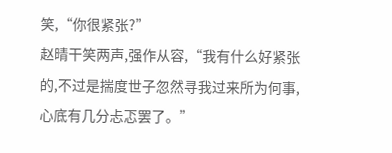笑,“你很紧张?”
赵晴干笑两声,强作从容,“我有什么好紧张的,不过是揣度世子忽然寻我过来所为何事,心底有几分忐忑罢了。”